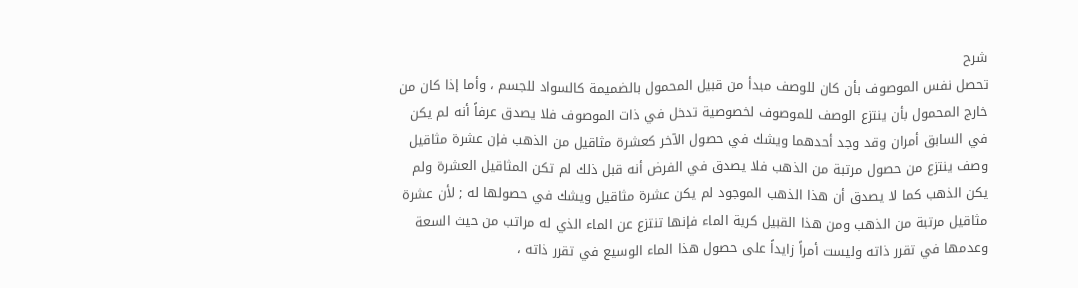شرح
تحصل نفس الموصوف بأن كان للوصف مبدأ من قبيل المحمول بالضميمة كالسواد للجسم ، وأما إذا كان من خارج المحمول بأن ينتزع الوصف للموصوف لخصوصية تدخل في ذات الموصوف فلا يصدق عرفاً أنه لم يكن في السابق أمران وقد وجد أحدهما ويشك في حصول الآخر كعشرة مثاقيل من الذهب فإن عشرة مثاقيل وصف ينتزع من حصول مرتبة من الذهب فلا يصدق في الفرض أنه قبل ذلك لم تكن المثاقيل العشرة ولم يكن الذهب كما لا يصدق أن هذا الذهب الموجود لم يكن عشرة مثاقيل ويشك في حصولها له ; لأن عشرة مثاقيل مرتبة من الذهب ومن هذا القبيل كرية الماء فإنها تنتزع عن الماء الذي له مراتب من حيث السعة وعدمها في تقرر ذاته وليست أمراً زايداً على حصول هذا الماء الوسيع في تقرر ذاته ،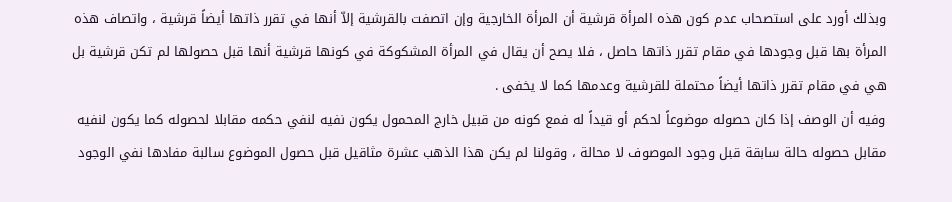وبذلك أورد على استصحاب عدم كون هذه المرأة قرشية أن المرأة الخارجية وإن اتصفت بالقرشية إلاّ أنها في تقرر ذاتها أيضاً قرشية ، واتصاف هذه المرأة بها قبل وجودها في مقام تقرر ذاتها حاصل ، فلا يصح أن يقال في المرأة المشكوكة في كونها قرشية أنها قبل حصولها لم تكن قرشية بل هي في مقام تقرر ذاتها أيضاً محتملة للقرشية وعدمها كما لا يخفى .
وفيه أن الوصف إذا كان حصوله موضوعاً لحكم أو قيداً له فمع كونه من قبيل خارج المحمول يكون نفيه لنفي حكمه مقابلا لحصوله كما يكون لنفيه مقابل حصوله حالة سابقة قبل وجود الموصوف لا محالة ، وقولنا لم يكن هذا الذهب عشرة مثاقيل قبل حصول الموضوع سالبة مفادها نفي الوجود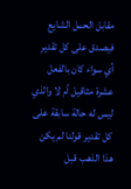مقابل الحمل الشايع فيصدق على كل تقدير أي سواء كان بالفعل عشرة مثاقيل أم لا والذي ليس له حالة سابقة على كل تقدير قولنا لم يكن هذا الذهب قبل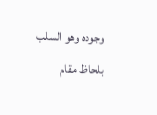وجوده وهو السلب بلحاظ مقام